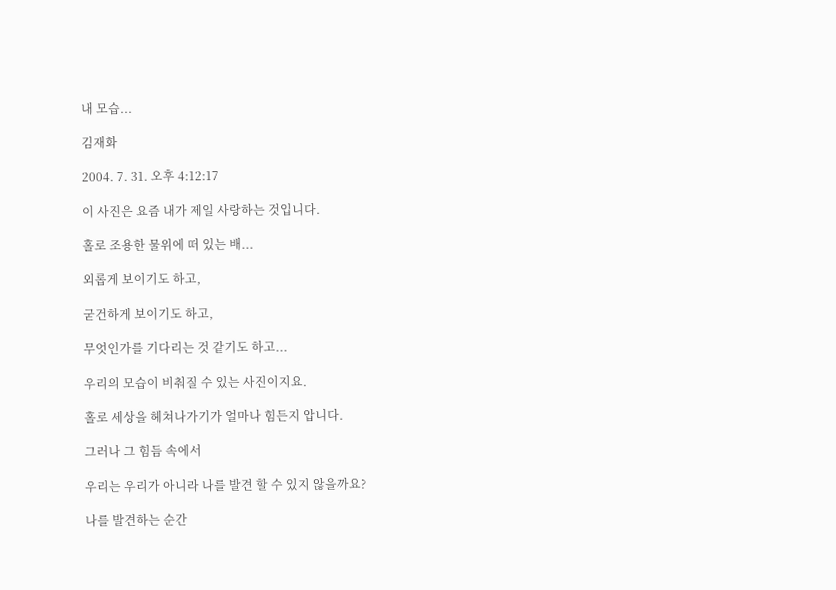내 모습...

김재화

2004. 7. 31. 오후 4:12:17

이 사진은 요즘 내가 제일 사랑하는 것입니다.

홀로 조용한 물위에 떠 있는 배...

외롭게 보이기도 하고,

굳건하게 보이기도 하고,

무엇인가를 기다리는 것 같기도 하고...

우리의 모습이 비춰질 수 있는 사진이지요.

홀로 세상을 헤쳐나가기가 얼마나 힘든지 압니다.

그러나 그 힘듬 속에서

우리는 우리가 아니라 나를 발견 할 수 있지 않을까요?

나를 발견하는 순간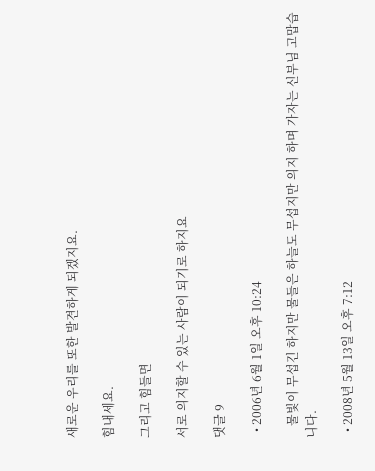새로운 우리를 또한 발견하게 되겠지요.

힘내세요.

그리고 힘들면

서로 의지할 수 있는 사람이 되기로 하지요

댓글 9

  • 2006년 6월 1일 오후 10:24

    물빛이 무섭긴 하지만 물들은 하늘도 무섭지만 의지 하며 가자는 신부님 고맙습니다.

  • 2008년 5월 13일 오후 7:12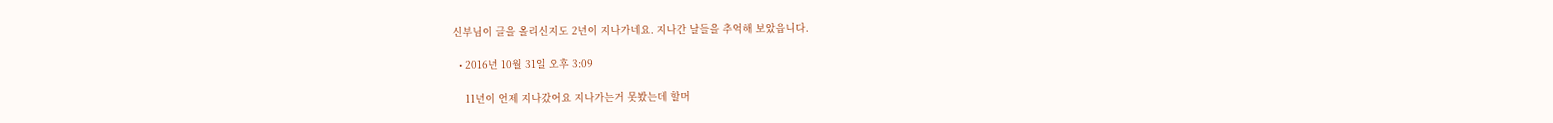신부님이 글을 올리신지도 2년이 지나가네요. 지나간 날들을 추억해 보았읍니다.

  • 2016년 10월 31일 오후 3:09

    11년이 언제 지나갔어요 지나가는거 못봤는데 할머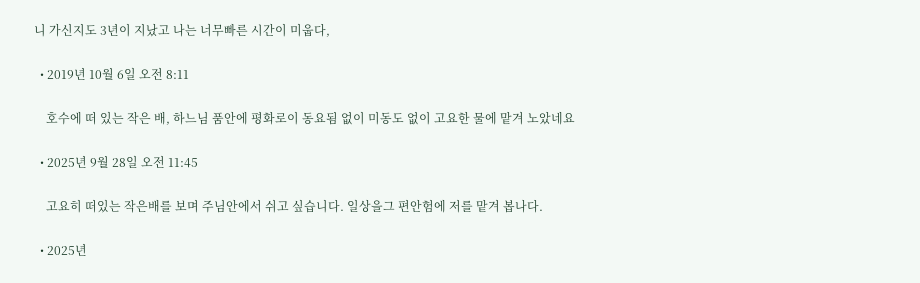니 가신지도 3년이 지났고 나는 너무빠른 시간이 미웁다,

  • 2019년 10월 6일 오전 8:11

    호수에 떠 있는 작은 배, 하느님 품안에 평화로이 동요됨 없이 미동도 없이 고요한 물에 맡겨 노았네요

  • 2025년 9월 28일 오전 11:45

    고요히 떠있는 작은배를 보며 주님안에서 쉬고 싶습니다. 일상을그 편안험에 저를 맡겨 봅나다.

  • 2025년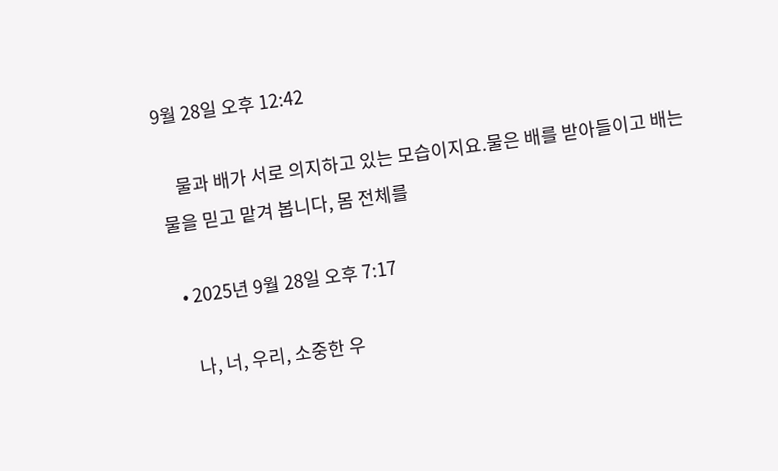9월 28일 오후 12:42

    물과 배가 서로 의지하고 있는 모습이지요.물은 배를 받아들이고 배는 물을 믿고 맡겨 봅니다, 몸 전체를

  • 2025년 9월 28일 오후 7:17

    나, 너, 우리, 소중한 우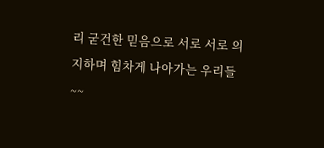리 굳건한 믿음으로 서로 서로 의지하며 힘차게 나아가는 우리들~~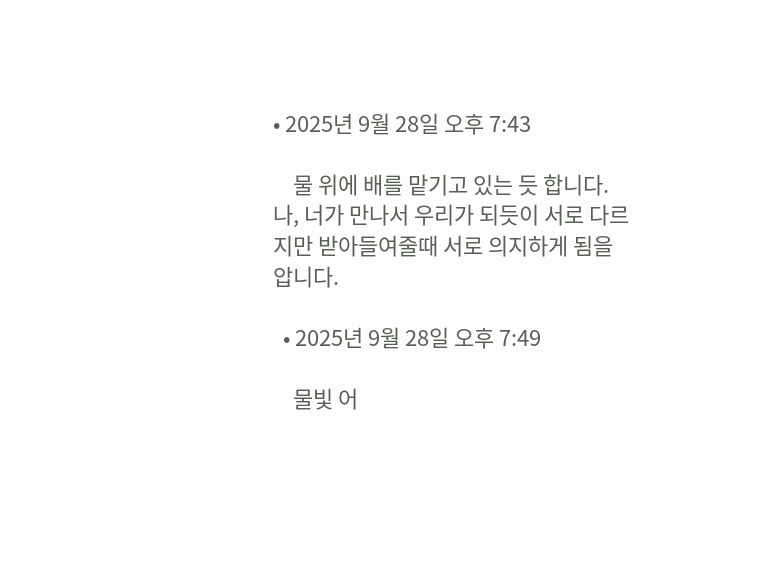• 2025년 9월 28일 오후 7:43

    물 위에 배를 맡기고 있는 듯 합니다. 나, 너가 만나서 우리가 되듯이 서로 다르지만 받아들여줄때 서로 의지하게 됨을 압니다.

  • 2025년 9월 28일 오후 7:49

    물빛 어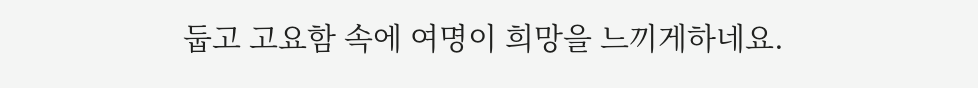둡고 고요함 속에 여명이 희망을 느끼게하네요.